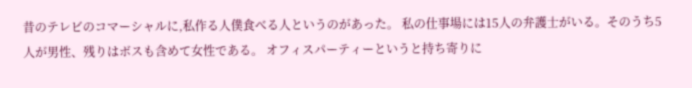昔のテレビのコマーシャルに,私作る人僕食べる人というのがあった。 私の仕事場には15人の弁護士がいる。そのうち5人が男性、残りはボスも含めて女性である。 オフィスパーティーというと持ち寄りに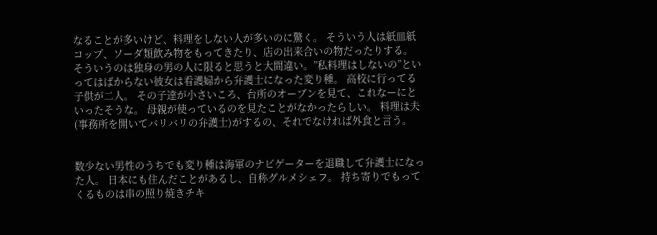なることが多いけど、料理をしない人が多いのに驚く。 そういう人は紙皿紙コップ、ソーダ類飲み物をもってきたり、店の出来合いの物だったりする。 そういうのは独身の男の人に限ると思うと大間違い。”私料理はしないの”といってはばからない彼女は看護婦から弁護士になった変り種。 高校に行ってる子供が二人。 その子達が小さいころ、台所のオーブンを見て、これなーにといったそうな。 母親が使っているのを見たことがなかったらしい。 料理は夫(事務所を開いてバリバリの弁護士)がするの、それでなければ外食と言う。


数少ない男性のうちでも変り種は海軍のナビゲーターを退職して弁護士になった人。 日本にも住んだことがあるし、自称グルメシェフ。 持ち寄りでもってくるものは串の照り焼きチキ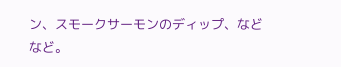ン、スモークサーモンのディップ、などなど。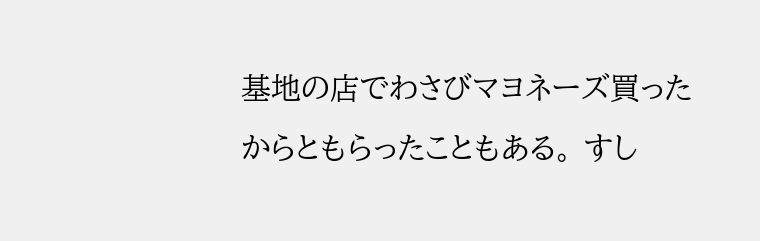基地の店でわさびマヨネーズ買ったからともらったこともある。 すし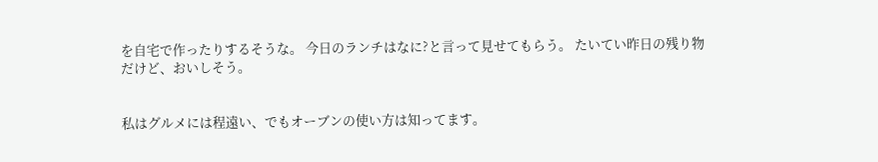を自宅で作ったりするそうな。 今日のランチはなに?と言って見せてもらう。 たいてい昨日の残り物だけど、おいしそう。


私はグルメには程遠い、でもオーブンの使い方は知ってます。